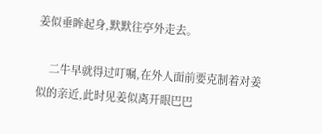姜似垂眸起身,默默往亭外走去。

    二牛早就得过叮嘱,在外人面前要克制着对姜似的亲近,此时见姜似离开眼巴巴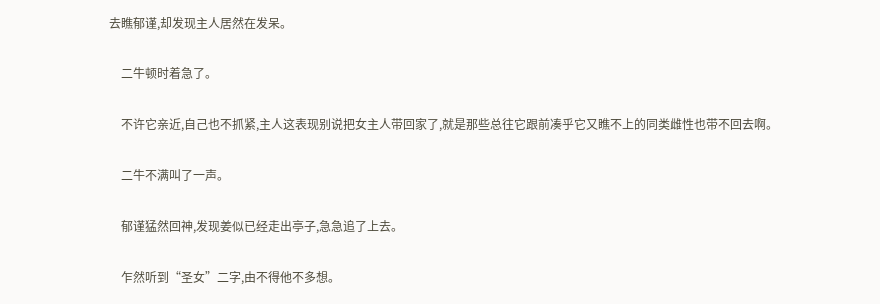去瞧郁谨,却发现主人居然在发呆。

    二牛顿时着急了。

    不许它亲近,自己也不抓紧,主人这表现别说把女主人带回家了,就是那些总往它跟前凑乎它又瞧不上的同类雌性也带不回去啊。

    二牛不满叫了一声。

    郁谨猛然回神,发现姜似已经走出亭子,急急追了上去。

    乍然听到“圣女”二字,由不得他不多想。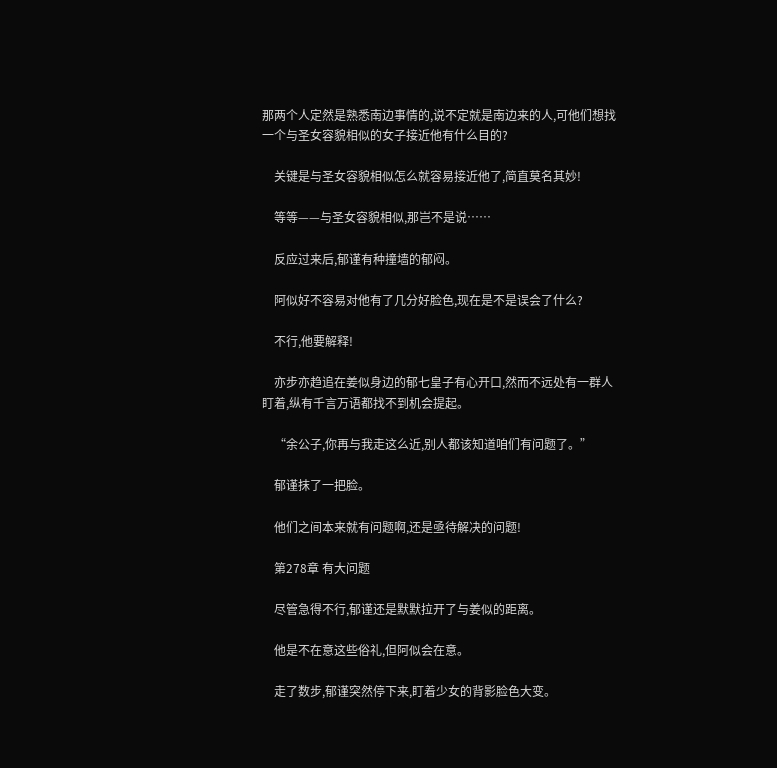那两个人定然是熟悉南边事情的,说不定就是南边来的人,可他们想找一个与圣女容貌相似的女子接近他有什么目的?

    关键是与圣女容貌相似怎么就容易接近他了,简直莫名其妙!

    等等——与圣女容貌相似,那岂不是说……

    反应过来后,郁谨有种撞墙的郁闷。

    阿似好不容易对他有了几分好脸色,现在是不是误会了什么?

    不行,他要解释!

    亦步亦趋追在姜似身边的郁七皇子有心开口,然而不远处有一群人盯着,纵有千言万语都找不到机会提起。

    “余公子,你再与我走这么近,别人都该知道咱们有问题了。”

    郁谨抹了一把脸。

    他们之间本来就有问题啊,还是亟待解决的问题!

    第278章 有大问题

    尽管急得不行,郁谨还是默默拉开了与姜似的距离。

    他是不在意这些俗礼,但阿似会在意。

    走了数步,郁谨突然停下来,盯着少女的背影脸色大变。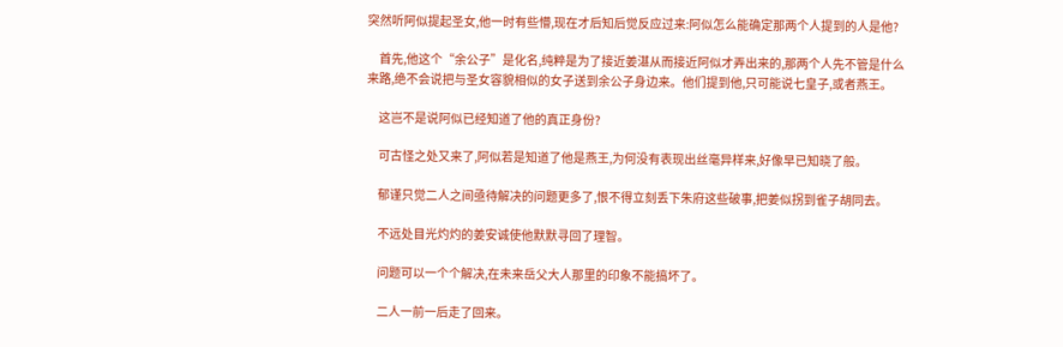突然听阿似提起圣女,他一时有些懵,现在才后知后觉反应过来:阿似怎么能确定那两个人提到的人是他?

    首先,他这个“余公子”是化名,纯粹是为了接近姜湛从而接近阿似才弄出来的,那两个人先不管是什么来路,绝不会说把与圣女容貌相似的女子送到余公子身边来。他们提到他,只可能说七皇子,或者燕王。

    这岂不是说阿似已经知道了他的真正身份?

    可古怪之处又来了,阿似若是知道了他是燕王,为何没有表现出丝毫异样来,好像早已知晓了般。

    郁谨只觉二人之间亟待解决的问题更多了,恨不得立刻丢下朱府这些破事,把姜似拐到雀子胡同去。

    不远处目光灼灼的姜安诚使他默默寻回了理智。

    问题可以一个个解决,在未来岳父大人那里的印象不能搞坏了。

    二人一前一后走了回来。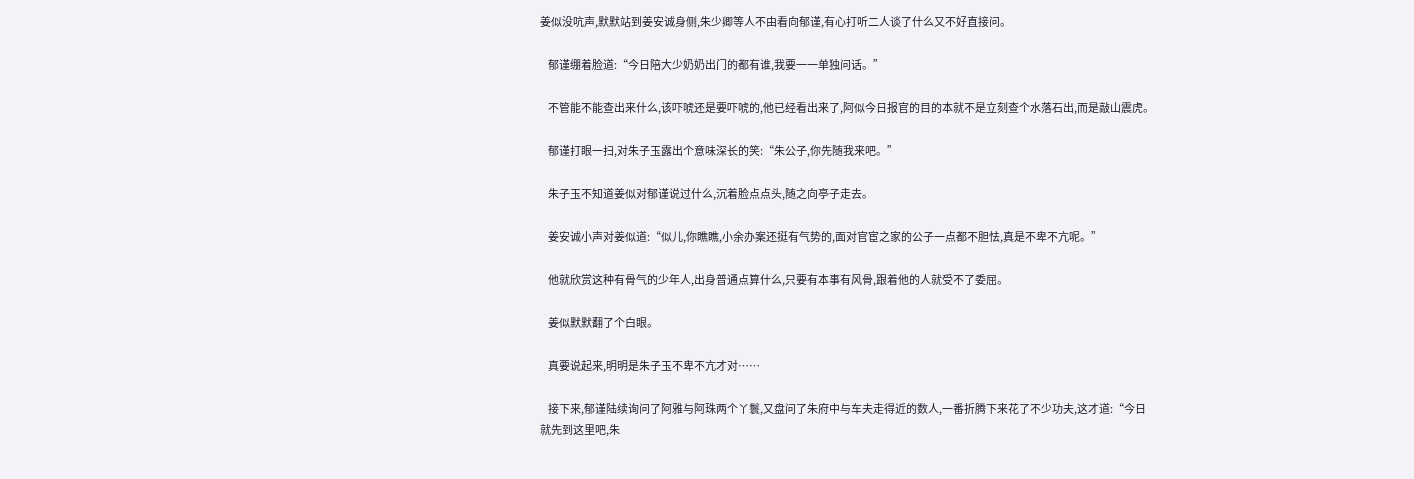姜似没吭声,默默站到姜安诚身侧,朱少卿等人不由看向郁谨,有心打听二人谈了什么又不好直接问。

    郁谨绷着脸道:“今日陪大少奶奶出门的都有谁,我要一一单独问话。”

    不管能不能查出来什么,该吓唬还是要吓唬的,他已经看出来了,阿似今日报官的目的本就不是立刻查个水落石出,而是敲山震虎。

    郁谨打眼一扫,对朱子玉露出个意味深长的笑:“朱公子,你先随我来吧。”

    朱子玉不知道姜似对郁谨说过什么,沉着脸点点头,随之向亭子走去。

    姜安诚小声对姜似道:“似儿,你瞧瞧,小余办案还挺有气势的,面对官宦之家的公子一点都不胆怯,真是不卑不亢呢。”

    他就欣赏这种有骨气的少年人,出身普通点算什么,只要有本事有风骨,跟着他的人就受不了委屈。

    姜似默默翻了个白眼。

    真要说起来,明明是朱子玉不卑不亢才对……

    接下来,郁谨陆续询问了阿雅与阿珠两个丫鬟,又盘问了朱府中与车夫走得近的数人,一番折腾下来花了不少功夫,这才道:“今日就先到这里吧,朱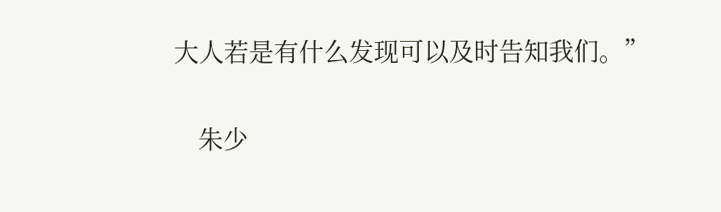大人若是有什么发现可以及时告知我们。”

    朱少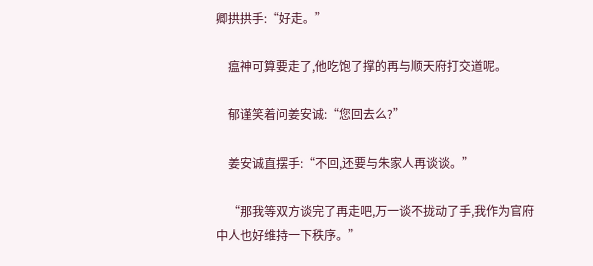卿拱拱手:“好走。”

    瘟神可算要走了,他吃饱了撑的再与顺天府打交道呢。

    郁谨笑着问姜安诚:“您回去么?”

    姜安诚直摆手:“不回,还要与朱家人再谈谈。”

    “那我等双方谈完了再走吧,万一谈不拢动了手,我作为官府中人也好维持一下秩序。”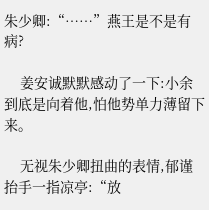朱少卿:“……”燕王是不是有病?

    姜安诚默默感动了一下:小余到底是向着他,怕他势单力薄留下来。

    无视朱少卿扭曲的表情,郁谨抬手一指凉亭:“放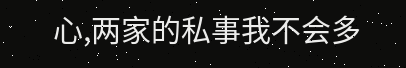心,两家的私事我不会多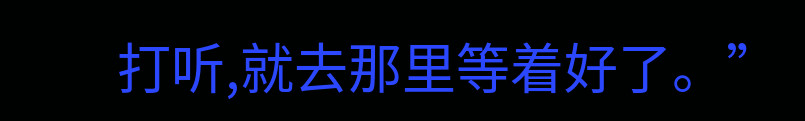打听,就去那里等着好了。”